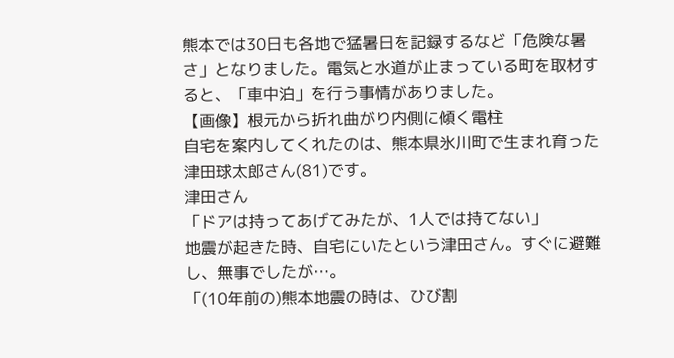熊本では30日も各地で猛暑日を記録するなど「危険な暑さ」となりました。電気と水道が止まっている町を取材すると、「車中泊」を行う事情がありました。
【画像】根元から折れ曲がり内側に傾く電柱
自宅を案内してくれたのは、熊本県氷川町で生まれ育った津田球太郎さん(81)です。
津田さん
「ドアは持ってあげてみたが、1人では持てない」
地震が起きた時、自宅にいたという津田さん。すぐに避難し、無事でしたが…。
「(10年前の)熊本地震の時は、ひび割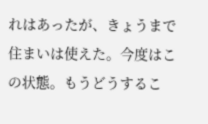れはあったが、きょうまで住まいは使えた。今度はこの状態。もうどうするこ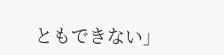ともできない」